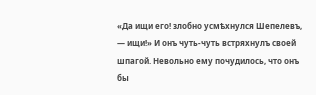«Да ищи его! злобно усмѣхнулся Шепелевъ, — ищи!» И онъ чуть-чуть встряхнулъ своей шпагой. Невольно ему почудилось, что онъ бы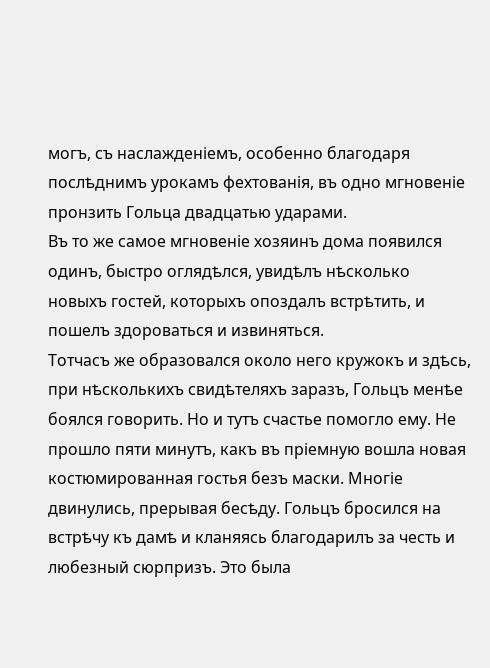могъ, съ наслажденіемъ, особенно благодаря послѣднимъ урокамъ фехтованія, въ одно мгновеніе пронзить Гольца двадцатью ударами.
Въ то же самое мгновеніе хозяинъ дома появился одинъ, быстро оглядѣлся, увидѣлъ нѣсколько новыхъ гостей, которыхъ опоздалъ встрѣтить, и пошелъ здороваться и извиняться.
Тотчасъ же образовался около него кружокъ и здѣсь, при нѣсколькихъ свидѣтеляхъ заразъ, Гольцъ менѣе боялся говорить. Но и тутъ счастье помогло ему. Не прошло пяти минутъ, какъ въ пріемную вошла новая костюмированная гостья безъ маски. Многіе двинулись, прерывая бесѣду. Гольцъ бросился на встрѣчу къ дамѣ и кланяясь благодарилъ за честь и любезный сюрпризъ. Это была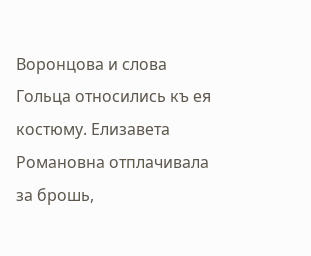Воронцова и слова Гольца относились къ ея костюму. Елизавета Романовна отплачивала за брошь,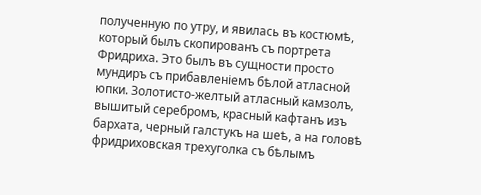полученную по утру, и явилась въ костюмѣ, который былъ скопированъ съ портрета Фридриха. Это былъ въ сущности просто мундиръ съ прибавленіемъ бѣлой атласной юпки. Золотисто-желтый атласный камзолъ, вышитый серебромъ, красный кафтанъ изъ бархата, черный галстукъ на шеѣ, а на головѣ фридриховская трехуголка съ бѣлымъ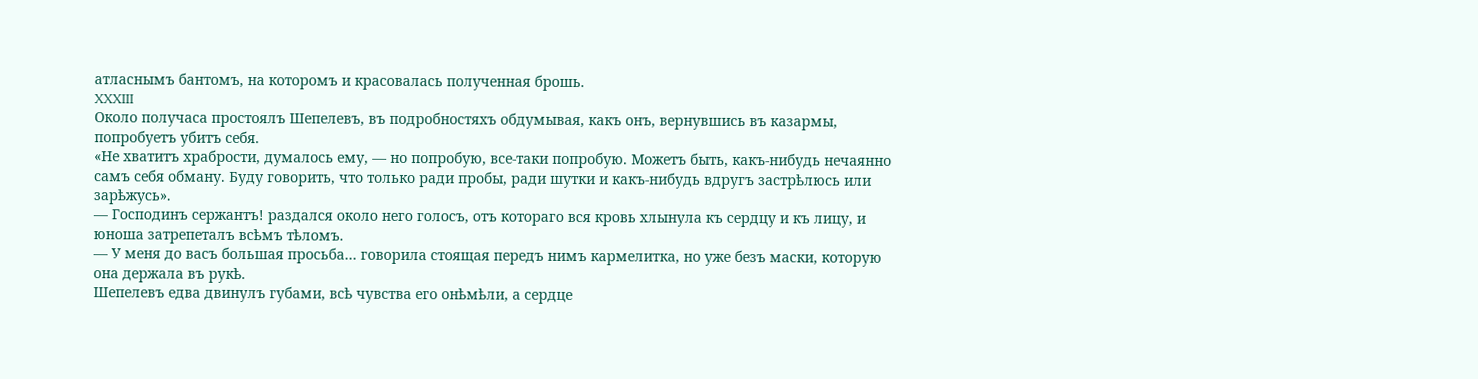атласнымъ бантомъ, на которомъ и красовалась полученная брошь.
XXXIII
Около получаса простоялъ Шепелевъ, въ подробностяхъ обдумывая, какъ онъ, вернувшись въ казармы, попробуетъ убитъ себя.
«Не хватитъ храбрости, думалось ему, — но попробую, все-таки попробую. Можетъ быть, какъ-нибудь нечаянно самъ себя обману. Буду говорить, что только ради пробы, ради шутки и какъ-нибудь вдругъ застрѣлюсь или зарѣжусь».
— Господинъ сержантъ! раздался около него голосъ, отъ котораго вся кровь хлынула къ сердцу и къ лицу, и юноша затрепеталъ всѣмъ тѣломъ.
— У меня до васъ большая просьба… говорила стоящая передъ нимъ кармелитка, но уже безъ маски, которую она держала въ рукѣ.
Шепелевъ едва двинулъ губами, всѣ чувства его онѣмѣли, а сердце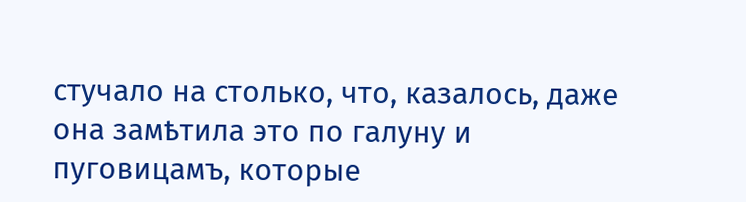стучало на столько, что, казалось, даже она замѣтила это по галуну и пуговицамъ, которые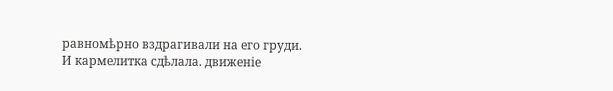равномѣрно вздрагивали на его груди.
И кармелитка сдѣлала. движеніе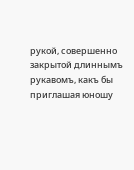рукой, совершенно закрытой длиннымъ рукавомъ, какъ бы приглашая юношу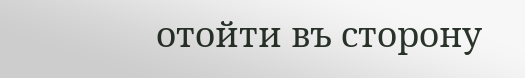отойти въ сторону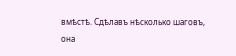вмѣстѣ. Сдѣлавъ нѣсколько шаговъ, она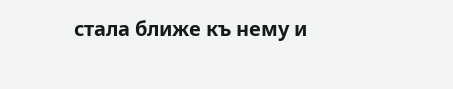стала ближе къ нему и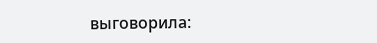выговорила: